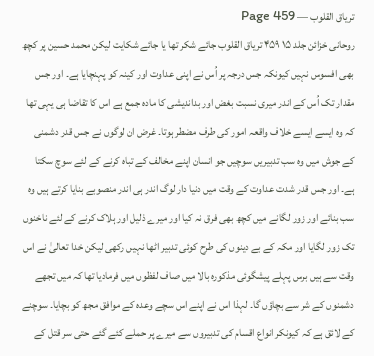تریاق القلوب — Page 459
روحانی خزائن جلد ۱۵ ۴۵۹ تریاق القلوب جائے شکر تھا یا جائے شکایت لیکن محمد حسین پر کچھ بھی افسوس نہیں کیونکہ جس درجہ پر اُس نے اپنی عداوت اور کینہ کو پہنچایا ہے۔ اور جس مقدار تک اُس کے اندر میری نسبت بغض اور بداندیشی کا مادہ جمع ہے اس کا تقاضا ہی یہی تھا کہ وہ ایسے ایسے خلاف واقعہ امور کی طرف مضطر ہوتا۔ غرض ان لوگوں نے جس قدر دشمنی کے جوش میں وہ سب تدبیریں سوچیں جو انسان اپنے مخالف کے تباہ کرنے کے لئے سوچ سکتا ہے۔ اور جس قدر شدت عداوت کے وقت میں دنیا دار لوگ اندر ہی اندر منصوبے بنایا کرتے ہیں وہ سب بنائے اور زور لگانے میں کچھ بھی فرق نہ کیا اور میرے ذلیل اور ہلاک کرنے کے لئے ناخنوں تک زور لگایا اور مکہ کے بے دینوں کی طرح کوئی تدبیر اٹھا نہیں رکھی لیکن خدا تعالیٰ نے اس وقت سے ہیں برس پہلے پیشگوئی مذکورہ بالا میں صاف لفظوں میں فرمادیا تھا کہ میں تجھے دشمنوں کے شر سے بچاؤں گا۔ لہذا اس نے اپنے اس سچے وعدہ کے موافق مجھ کو بچایا۔ سوچنے کے لائق ہے کہ کیونکر انواع اقسام کی تدبیروں سے میرے پر حملے کئے گئے حتی سر قتل کے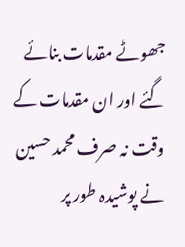جھوٹے مقدمات بنائے گئے اور ان مقدمات کے وقت نہ صرف محمد حسین نے پوشیدہ طور پر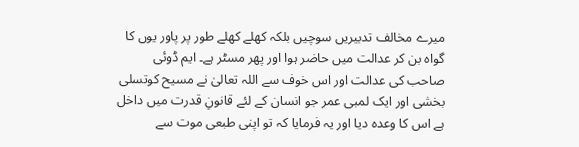میرے مخالف تدبیریں سوچیں بلکہ کھلے کھلے طور پر پاور یوں کا گواہ بن کر عدالت میں حاضر ہوا اور پھر مسٹر ہے۔ ایم ڈوئی صاحب کی عدالت اور اس خوف سے اللہ تعالیٰ نے مسیح کوتسلی بخشی اور ایک لمبی عمر جو انسان کے لئے قانونِ قدرت میں داخل ہے اس کا وعدہ دیا اور یہ فرمایا کہ تو اپنی طبعی موت سے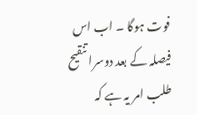فوت ہوگا ۔ اب اس فیصلہ کے بعد دوسرا تنقیح طلب امر یہ ہے کہ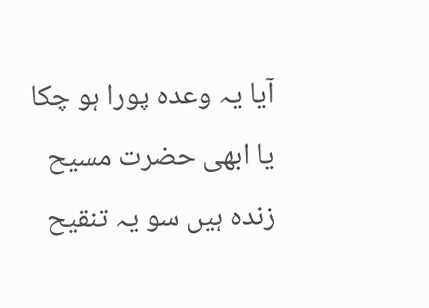آیا یہ وعدہ پورا ہو چکا یا ابھی حضرت مسیح زندہ ہیں سو یہ تنقیح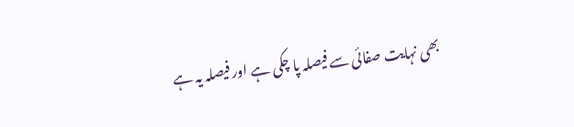بھی نہایت صفائی سے فیصلہ پا چکی ہے اور فیصلہ یہ ہے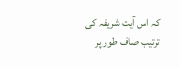کہ اس آیت شریفہ کی ترتیب صاف طور پر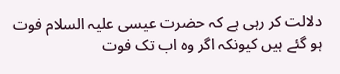دلالت کر رہی ہے کہ حضرت عیسی علیہ السلام فوت ہو گئے ہیں کیونکہ اگر وہ اب تک فوت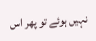نہیں ہوئے تو پھر اس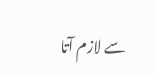سے لازم آتا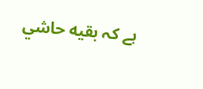ہے کہ بقيه حاشي